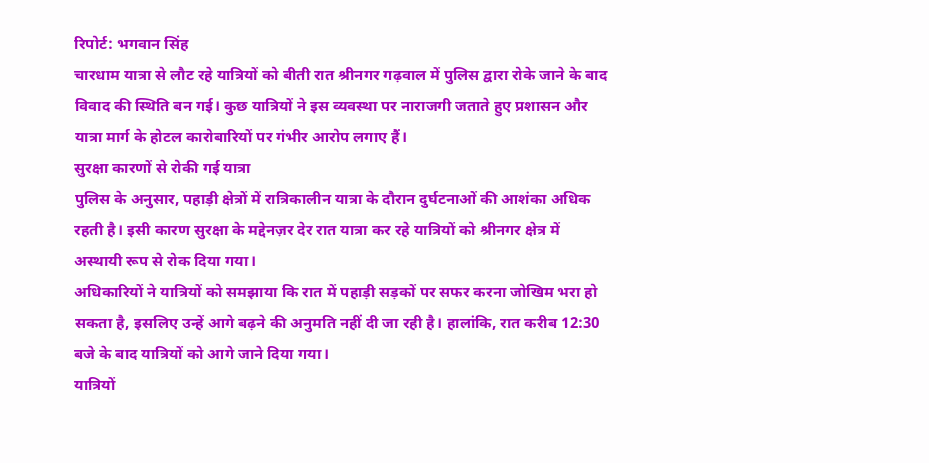रिपोर्ट: भगवान सिंह
चारधाम यात्रा से लौट रहे यात्रियों को बीती रात श्रीनगर गढ़वाल में पुलिस द्वारा रोके जाने के बाद विवाद की स्थिति बन गई। कुछ यात्रियों ने इस व्यवस्था पर नाराजगी जताते हुए प्रशासन और यात्रा मार्ग के होटल कारोबारियों पर गंभीर आरोप लगाए हैं।
सुरक्षा कारणों से रोकी गई यात्रा
पुलिस के अनुसार, पहाड़ी क्षेत्रों में रात्रिकालीन यात्रा के दौरान दुर्घटनाओं की आशंका अधिक रहती है। इसी कारण सुरक्षा के मद्देनज़र देर रात यात्रा कर रहे यात्रियों को श्रीनगर क्षेत्र में अस्थायी रूप से रोक दिया गया।
अधिकारियों ने यात्रियों को समझाया कि रात में पहाड़ी सड़कों पर सफर करना जोखिम भरा हो सकता है, इसलिए उन्हें आगे बढ़ने की अनुमति नहीं दी जा रही है। हालांकि, रात करीब 12:30 बजे के बाद यात्रियों को आगे जाने दिया गया।
यात्रियों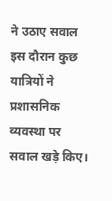ने उठाए सवाल
इस दौरान कुछ यात्रियों ने प्रशासनिक व्यवस्था पर सवाल खड़े किए।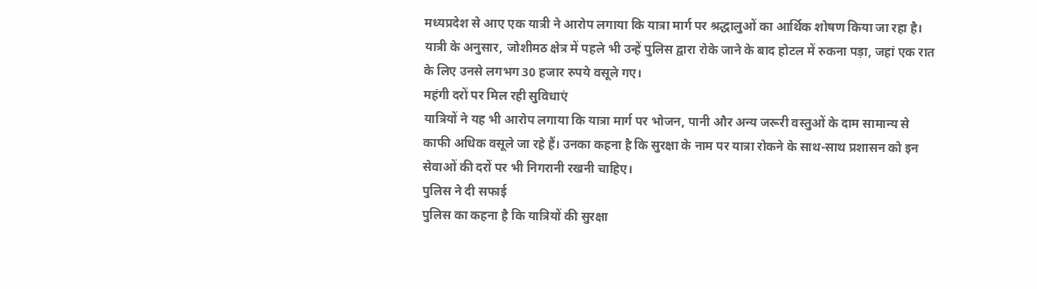मध्यप्रदेश से आए एक यात्री ने आरोप लगाया कि यात्रा मार्ग पर श्रद्धालुओं का आर्थिक शोषण किया जा रहा है।
यात्री के अनुसार, जोशीमठ क्षेत्र में पहले भी उन्हें पुलिस द्वारा रोके जाने के बाद होटल में रुकना पड़ा, जहां एक रात के लिए उनसे लगभग 30 हजार रुपये वसूले गए।
महंगी दरों पर मिल रही सुविधाएं
यात्रियों ने यह भी आरोप लगाया कि यात्रा मार्ग पर भोजन, पानी और अन्य जरूरी वस्तुओं के दाम सामान्य से काफी अधिक वसूले जा रहे हैं। उनका कहना है कि सुरक्षा के नाम पर यात्रा रोकने के साथ-साथ प्रशासन को इन सेवाओं की दरों पर भी निगरानी रखनी चाहिए।
पुलिस ने दी सफाई
पुलिस का कहना है कि यात्रियों की सुरक्षा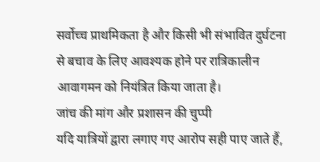सर्वोच्च प्राथमिकता है और किसी भी संभावित दुर्घटना से बचाव के लिए आवश्यक होने पर रात्रिकालीन आवागमन को नियंत्रित किया जाता है।
जांच की मांग और प्रशासन की चुप्पी
यदि यात्रियों द्वारा लगाए गए आरोप सही पाए जाते हैं,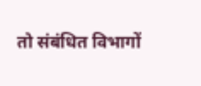तो संबंधित विभागों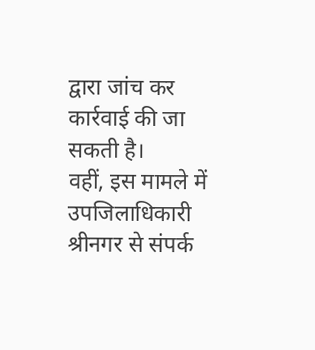द्वारा जांच कर कार्रवाई की जा सकती है।
वहीं, इस मामले में उपजिलाधिकारी श्रीनगर से संपर्क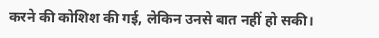करने की कोशिश की गई, लेकिन उनसे बात नहीं हो सकी।